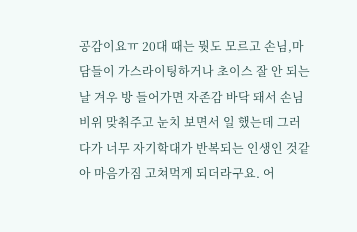공감이요ㅠ 20대 때는 뭣도 모르고 손님,마담들이 가스라이팅하거나 초이스 잘 안 되는 날 겨우 방 들어가면 자존감 바닥 돼서 손님 비위 맞춰주고 눈치 보면서 일 했는데 그러다가 너무 자기학대가 반복되는 인생인 것같아 마음가짐 고쳐먹게 되더라구요. 어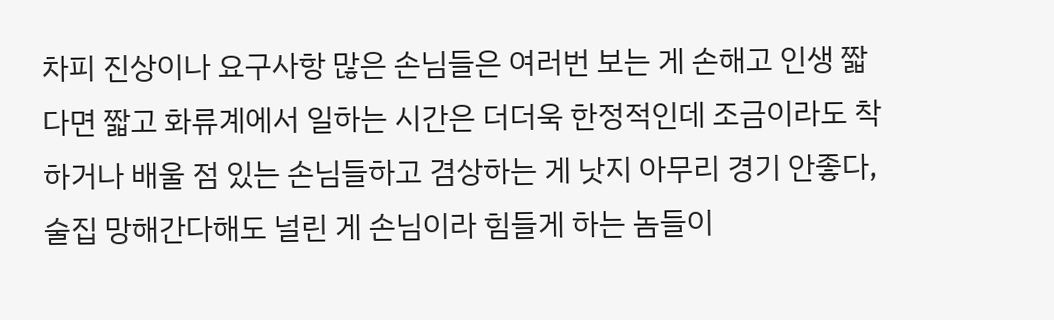차피 진상이나 요구사항 많은 손님들은 여러번 보는 게 손해고 인생 짧다면 짧고 화류계에서 일하는 시간은 더더욱 한정적인데 조금이라도 착하거나 배울 점 있는 손님들하고 겸상하는 게 낫지 아무리 경기 안좋다, 술집 망해간다해도 널린 게 손님이라 힘들게 하는 놈들이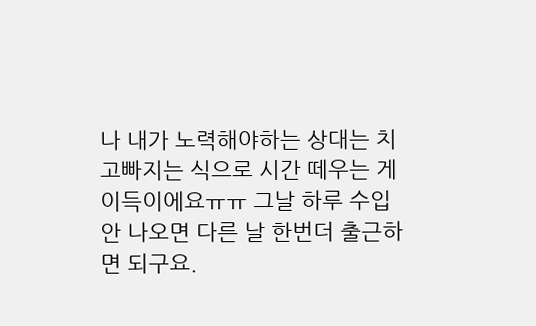나 내가 노력해야하는 상대는 치고빠지는 식으로 시간 떼우는 게 이득이에요ㅠㅠ 그날 하루 수입 안 나오면 다른 날 한번더 출근하면 되구요.